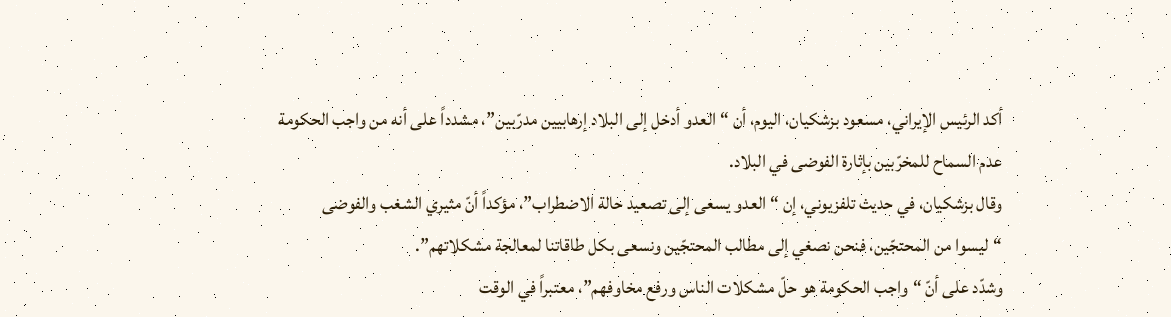أكد الرئيس الإيراني، مسعود بزشكيان، اليوم، أن “العدو أدخل إلى البلاد إرهابيين مدرّبين”، مشدداً على أنه من واجب الحكومة عدم السماح للمخرّبين بإثارة الفوضى في البلاد.
وقال بزشكيان، في حديث تلفزيوني، إن “العدو يسعى إلى تصعيد حالة الاضطراب”، مؤكداً أنّ مثيري الشغب والفوضى “ليسوا من المحتجّين، فنحن نصغي إلى مطالب المحتجّين ونسعى بكل طاقاتنا لمعالجة مشكلاتهم”.
وشدّد على أنّ “واجب الحكومة هو حلّ مشكلات الناس ورفع مخاوفهم”، معتبراً في الوقت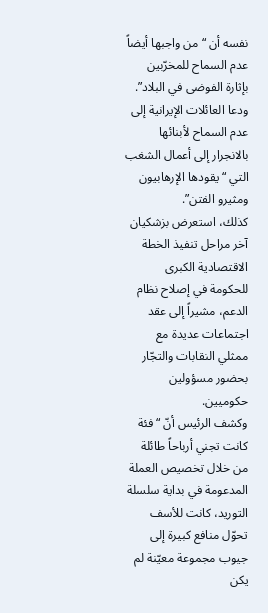نفسه أن “من واجبها أيضاً عدم السماح للمخرّبين بإثارة الفوضى في البلاد”.
ودعا العائلات الإيرانية إلى عدم السماح لأبنائها بالانجرار إلى أعمال الشغب التي “يقودها الإرهابيون ومثيرو الفتن”.
كذلك، استعرض بزشكيان آخر مراحل تنفيذ الخطة الاقتصادية الكبرى للحكومة في إصلاح نظام الدعم، مشيراً إلى عقد اجتماعات عديدة مع ممثلي النقابات والتجّار بحضور مسؤولين حكوميين.
وكشف الرئيس أنّ “فئة كانت تجني أرباحاً طائلة من خلال تخصيص العملة المدعومة في بداية سلسلة التوريد، كانت للأسف تحوّل منافع كبيرة إلى جيوب مجموعة معيّنة لم يكن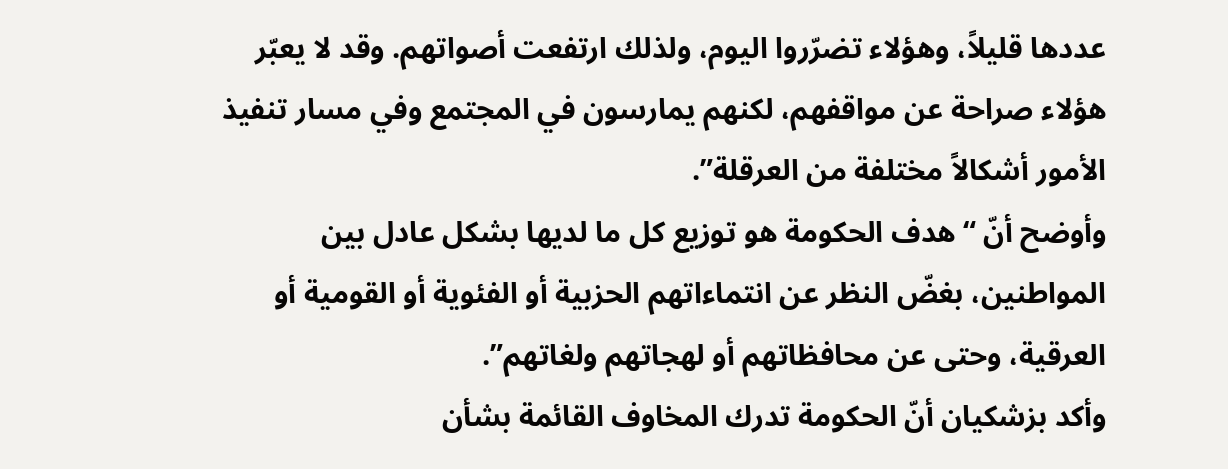عددها قليلاً، وهؤلاء تضرّروا اليوم، ولذلك ارتفعت أصواتهم. وقد لا يعبّر هؤلاء صراحة عن مواقفهم، لكنهم يمارسون في المجتمع وفي مسار تنفيذ الأمور أشكالاً مختلفة من العرقلة”.
وأوضح أنّ “هدف الحكومة هو توزيع كل ما لديها بشكل عادل بين المواطنين، بغضّ النظر عن انتماءاتهم الحزبية أو الفئوية أو القومية أو العرقية، وحتى عن محافظاتهم أو لهجاتهم ولغاتهم”.
وأكد بزشكيان أنّ الحكومة تدرك المخاوف القائمة بشأن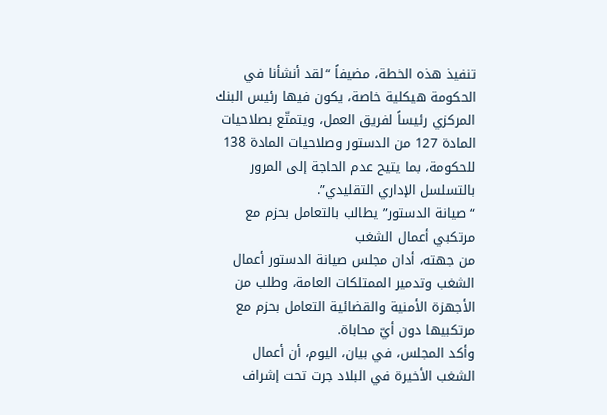تنفيذ هذه الخطة، مضيفاً “لقد أنشأنا في الحكومة هيكلية خاصة، يكون فيها رئيس البنك المركزي رئيساً لفريق العمل، ويتمتّع بصلاحيات المادة 127 من الدستور وصلاحيات المادة 138 للحكومة، بما يتيح عدم الحاجة إلى المرور بالتسلسل الإداري التقليدي”.
“صيانة الدستور” يطالب بالتعامل بحزم مع مرتكبي أعمال الشغب
من جهته، أدان مجلس صيانة الدستور أعمال الشغب وتدمير الممتلكات العامة، وطلب من الأجهزة الأمنية والقضائية التعامل بحزم مع مرتكبيها دون أيّ محاباة.
وأكد المجلس، في بيان، اليوم، أن أعمال الشغب الأخيرة في البلاد جرت تحت إشراف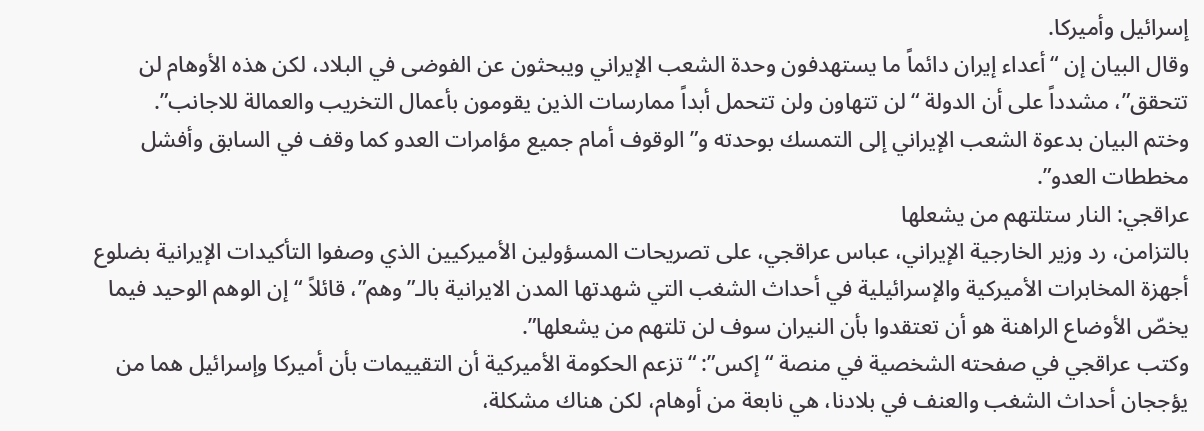إسرائيل وأميركا.
وقال البيان إن “أعداء إيران دائماً ما يستهدفون وحدة الشعب الإيراني ويبحثون عن الفوضى في البلاد، لكن هذه الأوهام لن تتحقق”، مشدداً على أن الدولة “لن تتهاون ولن تتحمل أبداً ممارسات الذين يقومون بأعمال التخريب والعمالة للاجانب”.
وختم البيان بدعوة الشعب الإيراني إلى التمسك بوحدته و”الوقوف أمام جميع مؤامرات العدو كما وقف في السابق وأفشل مخططات العدو”.
عراقجي: النار ستلتهم من يشعلها
بالتزامن، رد وزير الخارجية الإيراني، عباس عراقجي، على تصريحات المسؤولين الأميركيين الذي وصفوا التأكيدات الإيرانية بضلوع أجهزة المخابرات الأميركية والإسرائيلية في أحداث الشغب التي شهدتها المدن الايرانية بالـ”وهم”، قائلاً “إن الوهم الوحيد فيما يخصّ الأوضاع الراهنة هو أن تعتقدوا بأن النيران سوف لن تلتهم من يشعلها”.
وكتب عراقجي في صفحته الشخصية في منصة “إكس”: “تزعم الحكومة الأميركية أن التقييمات بأن أميركا وإسرائيل هما من يؤججان أحداث الشغب والعنف في بلادنا، هي نابعة من أوهام، لكن هناك مشكلة،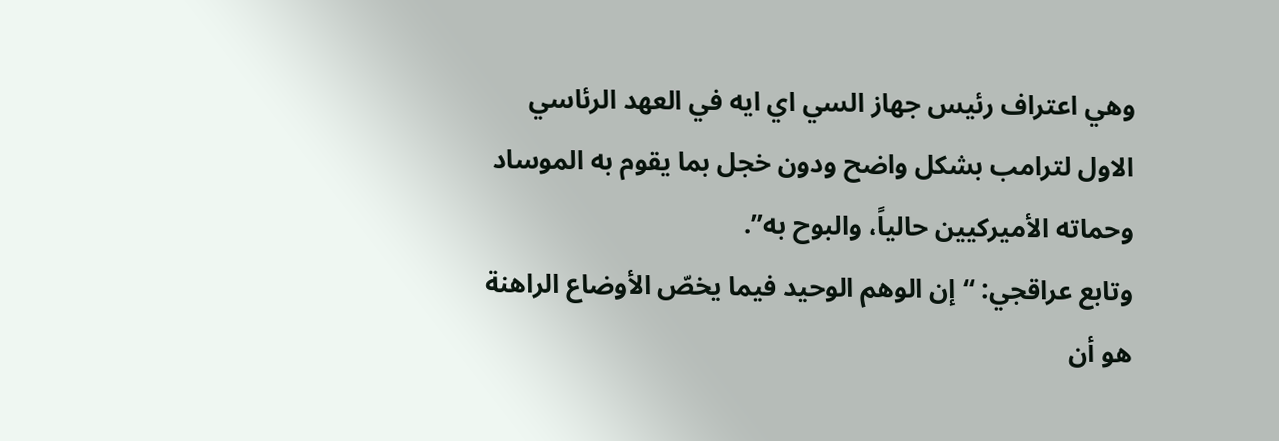وهي اعتراف رئيس جهاز السي اي ايه في العهد الرئاسي الاول لترامب بشكل واضح ودون خجل بما يقوم به الموساد وحماته الأميركيين حالياً، والبوح به”.
وتابع عراقجي: “إن الوهم الوحيد فيما يخصّ الأوضاع الراهنة هو أن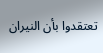تعتقدوا بأن النيران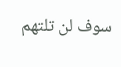سوف لن تلتهم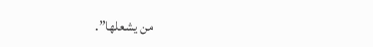من يشعلها”.